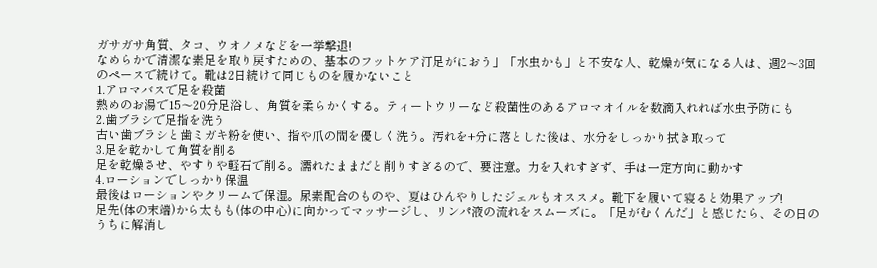ガサガサ角質、タコ、ウオノメなどを一挙撃退!
なめらかで清潔な素足を取り戻すための、基本のフットケア汀足がにおう」「水虫かも」と不安な人、乾燥が気になる人は、週2〜3回のペースで続けて。靴は2日続けて同じものを履かないこと
1.アロマバスで足を殺菌
熱めのお湯で15〜20分足浴し、角質を柔らかくする。ティートウリーなど殺菌性のあるアロマオイルを数滴入れれば水虫予防にも
2.歯ブラシで足指を洗う
古い歯ブラシと歯ミガキ粉を使い、指や爪の間を優しく洗う。汚れを+分に落とした後は、水分をしっかり拭き取って
3.足を乾かして角質を削る
足を乾燥させ、やすりや軽石で削る。濡れたままだと削りすぎるので、要注意。力を入れすぎず、手は一定方向に動かす
4.ローションでしっかり保温
最後はローションやクリームで保湿。尿素配合のものや、夏はひんやりしたジェルもオススメ。靴下を履いて寝ると効果アップ!
足先(体の末端)から太もも(体の中心)に向かってマッサージし、リンパ液の流れをスムーズに。「足がむくんだ」と感じたら、その日のうちに解消し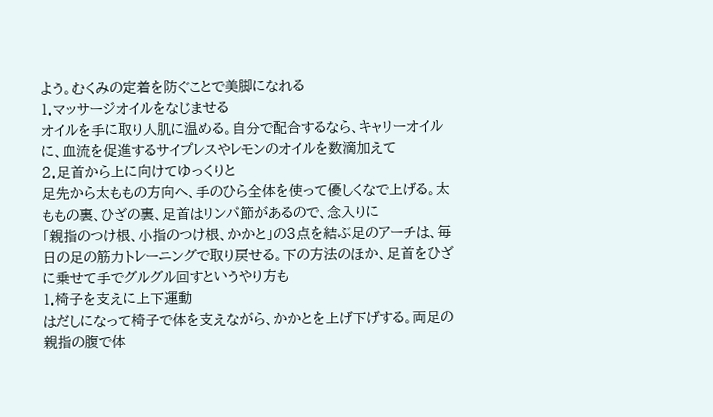よう。むくみの定着を防ぐことで美脚になれる
1.マッサージオイルをなじませる
オイルを手に取り人肌に温める。自分で配合するなら、キャリーオイルに、血流を促進するサイプレスやレモンのオイルを数滴加えて
2.足首から上に向けてゆっくりと
足先から太ももの方向へ、手のひら全体を使って優しくなで上げる。太ももの裏、ひざの裏、足首はリンパ節があるので、念入りに
「親指のつけ根、小指のつけ根、かかと」の3点を結ぶ足のアーチは、毎日の足の筋力トレーニングで取り戻せる。下の方法のほか、足首をひざに乗せて手でグルグル回すというやり方も
1.椅子を支えに上下運動
はだしになって椅子で体を支えながら、かかとを上げ下げする。両足の親指の腹で体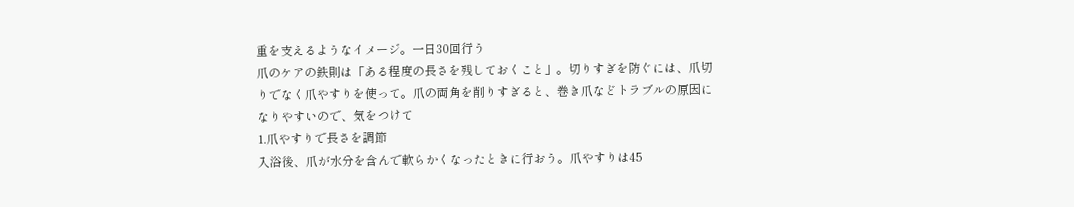重を支えるようなイメージ。一日30回行う
爪のケアの鉄則は「ある程度の長さを残しておくこと」。切りすぎを防ぐには、爪切りでなく爪やすりを使って。爪の両角を削りすぎると、巻き爪などトラブルの原因になりやすいので、気をつけて
1.爪やすりで長さを調節
入浴後、爪が水分を含んで軟らかくなったときに行おう。爪やすりは45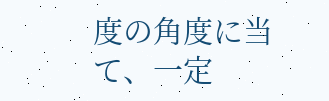度の角度に当て、一定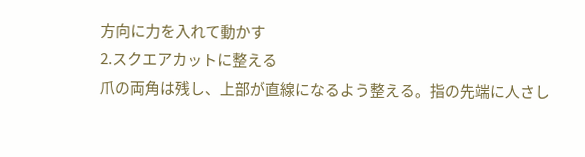方向に力を入れて動かす
2.スクエアカットに整える
爪の両角は残し、上部が直線になるよう整える。指の先端に人さし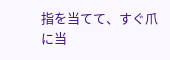指を当てて、すぐ爪に当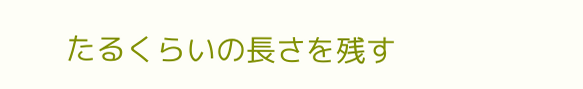たるくらいの長さを残す